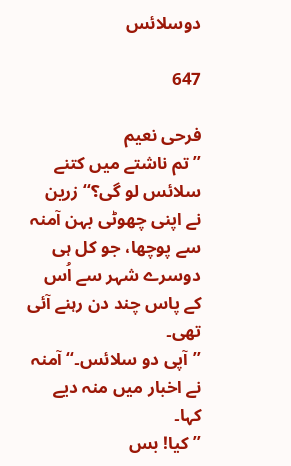دوسلائس

647

فرحی نعیم
’’تم ناشتے میں کتنے سلائس لو گی؟‘‘ زرین نے اپنی چھوٹی بہن آمنہ سے پوچھا، جو کل ہی دوسرے شہر سے اُس کے پاس چند دن رہنے آئی تھی۔
’’آپی دو سلائس۔‘‘ آمنہ نے اخبار میں منہ دیے کہا۔
’’کیا! بس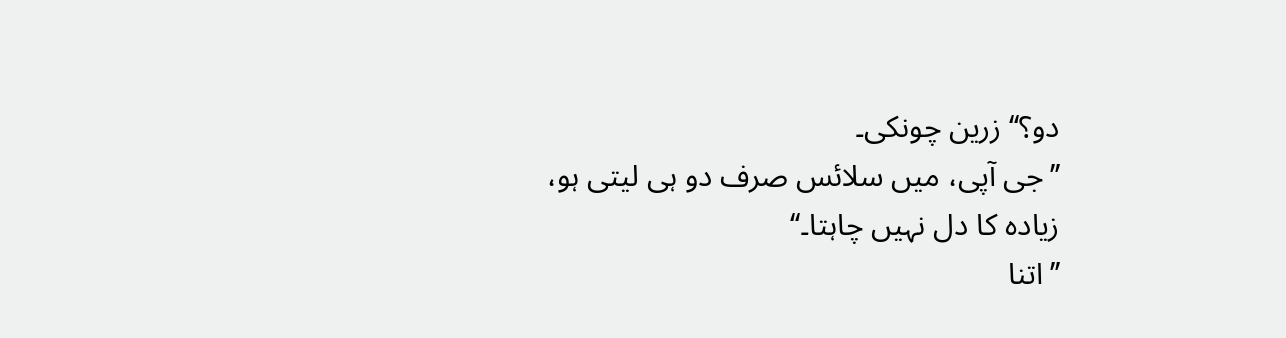دو؟‘‘ زرین چونکی۔
’’جی آپی، میں سلائس صرف دو ہی لیتی ہو، زیادہ کا دل نہیں چاہتا۔‘‘
’’اتنا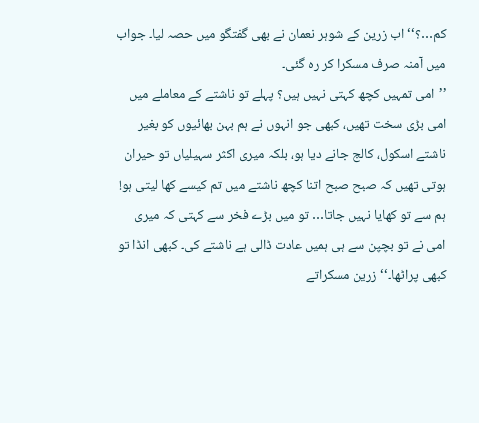کم…؟‘‘ اب زرین کے شوہر نعمان نے بھی گفتگو میں حصہ لیا۔ جواب میں آمنہ صرف مسکرا کر رہ گئی۔
’’امی تمہیں کچھ کہتی نہیں ہیں؟ پہلے تو ناشتے کے معاملے میں امی بڑی سخت تھیں، کبھی جو انہوں نے ہم بہن بھائیوں کو بغیر ناشتے اسکول، کالج جانے دیا ہو، بلکہ میری اکثر سہیلیاں تو حیران ہوتی تھیں کہ صبح صبح اتنا کچھ ناشتے میں تم کیسے کھا لیتی ہو! ہم سے تو کھایا نہیں جاتا… تو میں بڑے فخر سے کہتی کہ میری امی نے تو بچپن سے ہی ہمیں عادت ڈالی ہے ناشتے کی۔ کبھی انڈا تو کبھی پراٹھا۔‘‘ زرین مسکراتے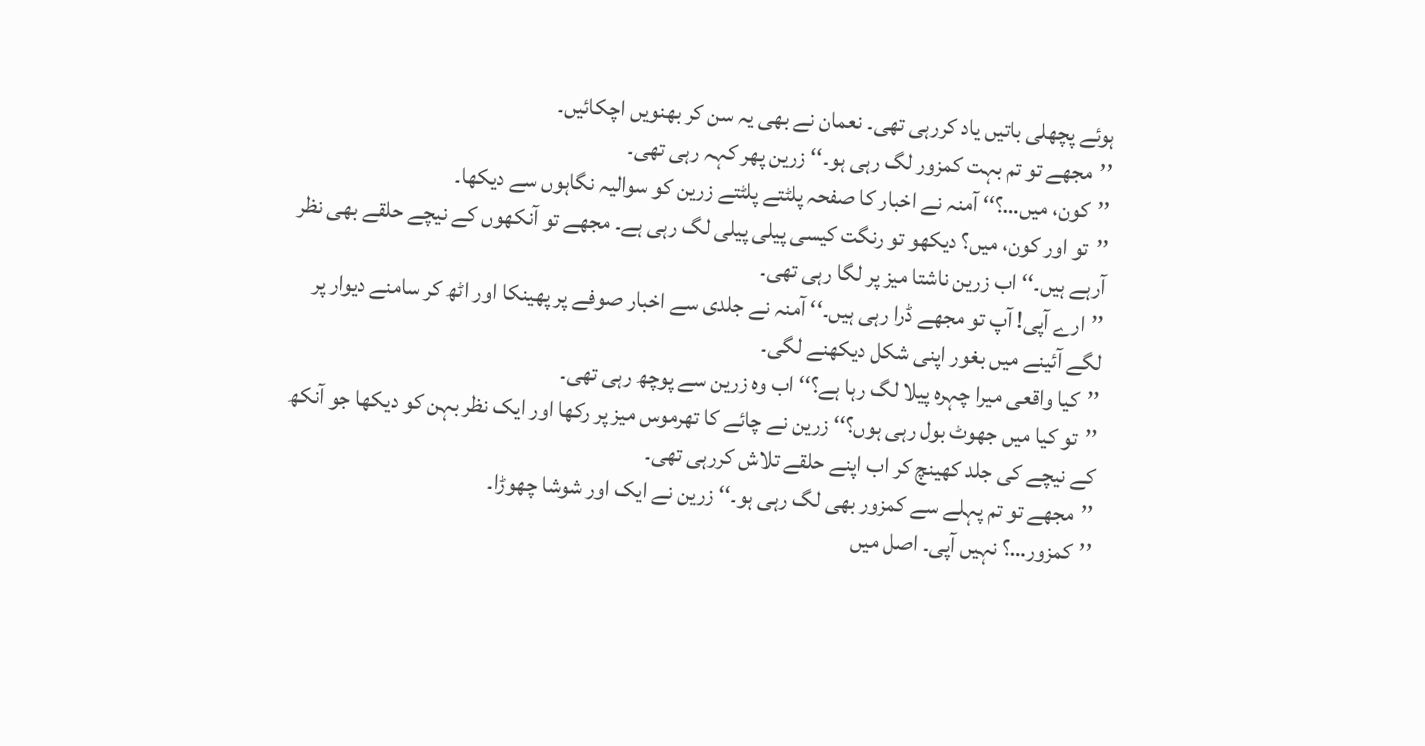ہوئے پچھلی باتیں یاد کررہی تھی۔ نعمان نے بھی یہ سن کر بھنویں اچکائیں۔
’’مجھے تو تم بہت کمزور لگ رہی ہو۔‘‘ زرین پھر کہہ رہی تھی۔
’’کون، میں…؟‘‘ آمنہ نے اخبار کا صفحہ پلٹتے پلٹتے زرین کو سوالیہ نگاہوں سے دیکھا۔
’’تو اور کون، میں؟ دیکھو تو رنگت کیسی پیلی پیلی لگ رہی ہے۔ مجھے تو آنکھوں کے نیچے حلقے بھی نظر آرہے ہیں۔‘‘ اب زرین ناشتا میز پر لگا رہی تھی۔
’’ارے آپی! آپ تو مجھے ڈرا رہی ہیں۔‘‘ آمنہ نے جلدی سے اخبار صوفے پر پھینکا اور اٹھ کر سامنے دیوار پر لگے آئینے میں بغور اپنی شکل دیکھنے لگی۔
’’کیا واقعی میرا چہرہ پیلا لگ رہا ہے؟‘‘ اب وہ زرین سے پوچھ رہی تھی۔
’’تو کیا میں جھوٹ بول رہی ہوں؟‘‘ زرین نے چائے کا تھرموس میز پر رکھا اور ایک نظر بہن کو دیکھا جو آنکھ کے نیچے کی جلد کھینچ کر اب اپنے حلقے تلاش کررہی تھی۔
’’مجھے تو تم پہلے سے کمزور بھی لگ رہی ہو۔‘‘ زرین نے ایک اور شوشا چھوڑا۔
’’کمزور…؟ نہیں آپی۔ اصل میں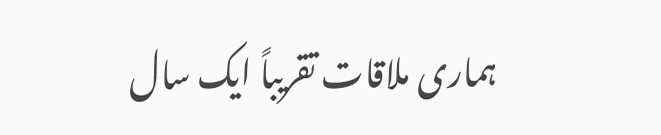ہماری ملاقات تقریباً ایک سال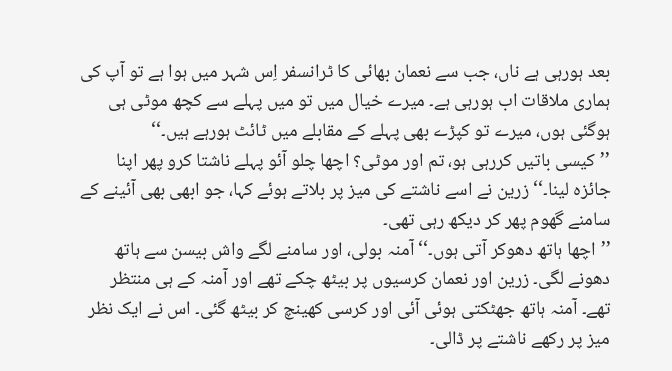بعد ہورہی ہے ناں، جب سے نعمان بھائی کا ٹرانسفر اِس شہر میں ہوا ہے تو آپ کی ہماری ملاقات اب ہورہی ہے۔ میرے خیال میں تو میں پہلے سے کچھ موٹی ہی ہوگئی ہوں، میرے تو کپڑے بھی پہلے کے مقابلے میں ٹائٹ ہورہے ہیں۔‘‘
’’کیسی باتیں کررہی ہو، تم اور موٹی؟ اچھا چلو آئو پہلے ناشتا کرو پھر اپنا جائزہ لینا۔‘‘ زرین نے اسے ناشتے کی میز پر بلاتے ہوئے کہا، جو ابھی بھی آئینے کے سامنے گھوم پھر کر دیکھ رہی تھی۔
’’اچھا ہاتھ دھوکر آتی ہوں۔‘‘ آمنہ بولی، اور سامنے لگے واش بیسن سے ہاتھ دھونے لگی۔ زرین اور نعمان کرسیوں پر بیٹھ چکے تھے اور آمنہ کے ہی منتظر تھے۔ آمنہ ہاتھ جھٹکتی ہوئی آئی اور کرسی کھینچ کر بیٹھ گئی۔ اس نے ایک نظر میز پر رکھے ناشتے پر ڈالی۔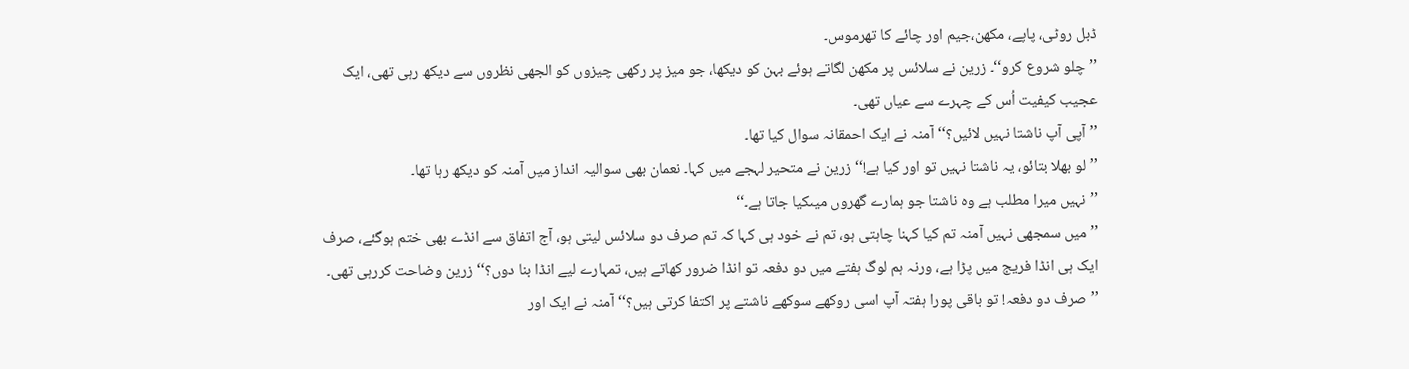ڈبل روٹی، پاپے، مکھن،جیم اور چائے کا تھرموس۔
’’چلو شروع کرو‘‘۔ زرین نے سلائس پر مکھن لگاتے ہوئے بہن کو دیکھا، جو میز پر رکھی چیزوں کو الجھی نظروں سے دیکھ رہی تھی، ایک عجیب کیفیت اُس کے چہرے سے عیاں تھی۔
’’آپی آپ ناشتا نہیں لائیں؟‘‘ آمنہ نے ایک احمقانہ سوال کیا تھا۔
’’لو بھلا بتائو، یہ ناشتا نہیں تو اور کیا ہے!‘‘ زرین نے متحیر لہجے میں کہا۔ نعمان بھی سوالیہ انداز میں آمنہ کو دیکھ رہا تھا۔
’’نہیں میرا مطلب ہے وہ ناشتا جو ہمارے گھروں میںکیا جاتا ہے۔‘‘
’’میں سمجھی نہیں آمنہ تم کیا کہنا چاہتی ہو، تم نے خود ہی کہا کہ تم صرف دو سلائس لیتی ہو، آج اتفاق سے انڈے بھی ختم ہوگئے، صرف ایک ہی انڈا فریج میں پڑا ہے، ورنہ ہم لوگ ہفتے میں دو دفعہ تو انڈا ضرور کھاتے ہیں، تمہارے لیے انڈا بنا دوں؟‘‘ زرین وضاحت کررہی تھی۔
’’صرف دو دفعہ! تو باقی پورا ہفتہ آپ اسی روکھے سوکھے ناشتے پر اکتفا کرتی ہیں؟‘‘ آمنہ نے ایک اور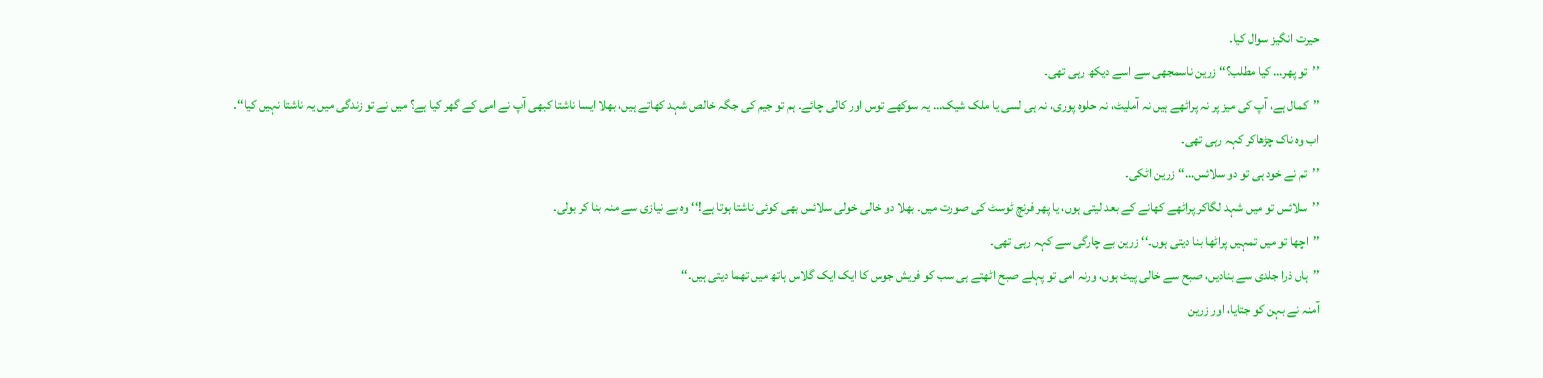حیرت انگیز سوال کیا۔
’’تو پھر… کیا مطلب؟‘‘ زرین ناسمجھی سے اسے دیکھ رہی تھی۔
’’کمال ہے، آپ کی میز پر نہ پراٹھے ہیں نہ آملیٹ، نہ حلوہ پوری، نہ ہی لسی یا ملک شیک… یہ سوکھے توس اور کالی چائے۔ ہم تو جیم کی جگہ خالص شہد کھاتے ہیں، بھلا ایسا ناشتا کبھی آپ نے امی کے گھر کیا ہے؟ میں نے تو زندگی میں یہ ناشتا نہیں کیا‘‘۔ اب وہ ناک چڑھاکر کہہ رہی تھی۔
’’تم نے خود ہی تو دو سلائس…‘‘ زرین اٹکی۔
’’سلائس تو میں شہد لگاکر پراٹھے کھانے کے بعد لیتی ہوں، یا پھر فرنچ ٹوسٹ کی صورت میں۔ بھلا دو خالی خولی سلائس بھی کوئی ناشتا ہوتا ہے!‘‘ وہ بے نیازی سے منہ بنا کر بولی۔
’’اچھا تو میں تمہیں پراٹھا بنا دیتی ہوں۔‘‘ زرین بے چارگی سے کہہ رہی تھی۔
’’ہاں ذرا جلدی سے بنادیں، صبح سے خالی پیٹ ہوں، ورنہ امی تو پہلے صبح اٹھتے ہی سب کو فریش جوس کا ایک ایک گلاس ہاتھ میں تھما دیتی ہیں۔‘‘
آمنہ نے بہن کو جتایا، اور زرین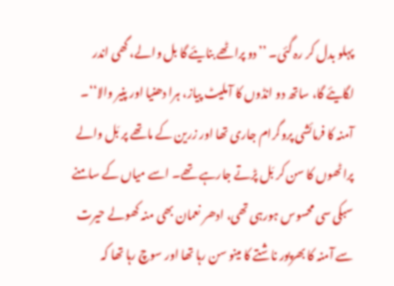پہلو بدل کر رہ گئی۔ ’’دو پراٹھے بنایئے گا بل والے، گھی اندر لگایئے گا، ساتھ دو انڈوں کا آملیٹ پیاز، ہرا دھنیا اور پنیر والا‘‘۔ آمنہ کا فرمائشی پروگرام جاری تھا اور زرین کے ماتھے پر بَل والے پراٹھوں کا سن کر بَل پڑتے جارہے تھے۔ اسے میاں کے سامنے سبکی سی محسوس ہورہی تھی، ادھر نعمان بھی منہ کھولے حیرت سے آمنہ کا بھرپور ناشتے کا مینو سن رہا تھا اور سوچ رہا تھا کہ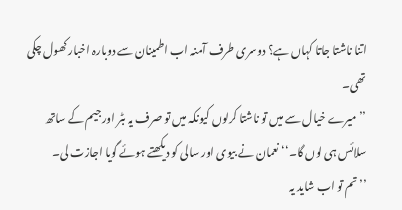اتنا ناشتا جاتا کہاں ہے؟ دوسری طرف آمنہ اب اطمینان سے دوبارہ اخبار کھول چکی تھی۔
’’میرے خیال سے میں تو ناشتا کرلوں کیونکہ میں تو صرف یہ بٹر اور جیم کے ساتھ سلائس ہی لوں گا۔‘‘ نعمان نے بیوی اور سالی کو دیکھتے ہوئے گویا اجازت لی۔
’’تم تو اب شاید یہ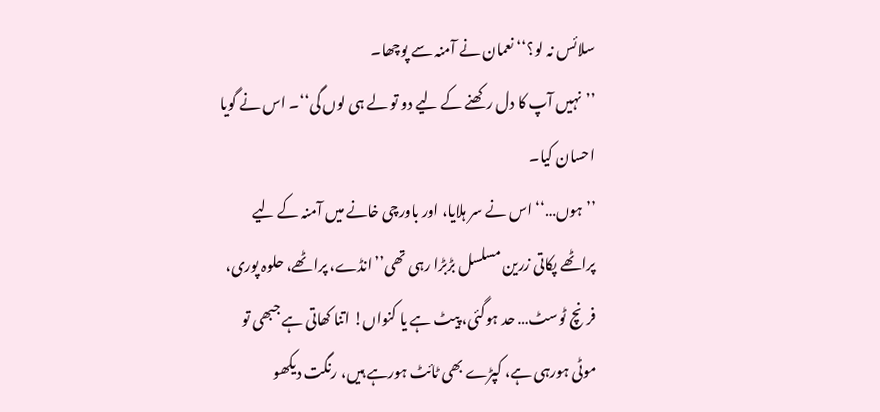سلائس نہ لو؟‘‘ نعمان نے آمنہ سے پوچھا۔
’’نہیں آپ کا دل رکھنے کے لیے دو تو لے ہی لوں گی‘‘۔ اس نے گویا احسان کیا۔
’’ہوں…‘‘ اس نے سر ہلایا، اور باورچی خانے میں آمنہ کے لیے پراٹھے پکاتی زرین مسلسل بڑبڑا رہی تھی’’انڈے، پراٹھے، حلوہ پوری، فرنچ ٹوسٹ… حد ہوگئی، پیٹ ہے یا کنواں! اتنا کھاتی ہے جبھی تو موٹی ہورہی ہے، کپڑے بھی ٹائٹ ہورہے ہیں، رنگت دیکھو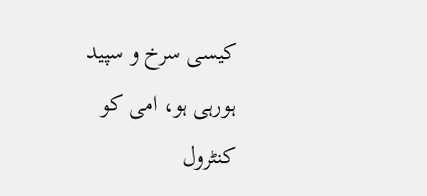کیسی سرخ و سپید ہورہی ہو، امی کو کنٹرول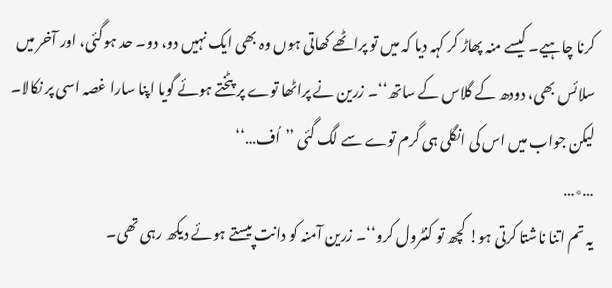کرنا چاہیے۔ کیسے منہ پھاڑ کر کہہ دیا کہ میں تو پراٹھے کھاتی ہوں وہ بھی ایک نہیں دو، دو۔ حد ہوگئی، اور آخر میں سلائس بھی، دودھ کے گلاس کے ساتھ‘‘۔ زرین نے پراٹھا توے پر پٹختے ہوئے گویا اپنا سارا غصہ اسی پر نکالا۔ لیکن جواب میں اس کی انگلی ہی گرم توے سے لگ گئی ’’اُف…‘‘
…٭…
یہ تم اتنا ناشتا کرتی ہو! کچھ تو کنٹرول کرو‘‘۔ زرین آمنہ کو دانت پیستے ہوئے دیکھ رہی تھی۔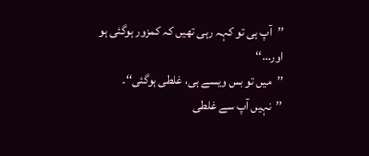’’آپ ہی تو کہہ رہی تھیں کہ کمزور ہوگئی ہو اور…‘‘
’’میں تو بس ویسے ہی، غلطی ہوگئی‘‘۔
’’نہیں آپ سے غلطی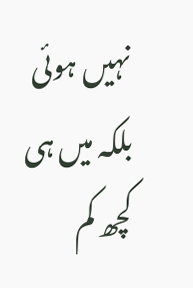نہیں ہوئی بلکہ میں ہی کچھ کم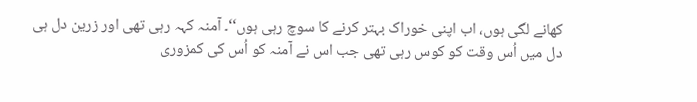کھانے لگی ہوں، اب اپنی خوراک بہتر کرنے کا سوچ رہی ہوں‘‘۔ آمنہ کہہ رہی تھی اور زرین دل ہی دل میں اُس وقت کو کوس رہی تھی جب اس نے آمنہ کو اُس کی کمزوری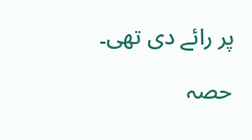پر رائے دی تھی۔

حصہ